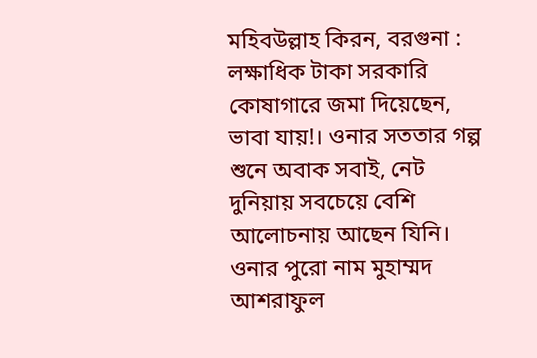মহিবউল্লাহ কিরন, বরগুনা :
লক্ষাধিক টাকা সরকারি কোষাগারে জমা দিয়েছেন, ভাবা যায়!। ওনার সততার গল্প শুনে অবাক সবাই, নেট দুনিয়ায় সবচেয়ে বেশি আলোচনায় আছেন যিনি।
ওনার পুরো নাম মুহাম্মদ আশরাফুল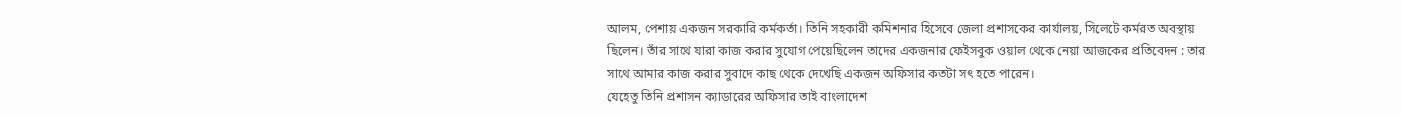আলম, পেশায় একজন সরকারি কর্মকর্তা। তিনি সহকারী কমিশনার হিসেবে জেলা প্রশাসকের কার্যালয়, সিলেটে কর্মরত অবস্থায় ছিলেন। তাঁর সাথে যারা কাজ করার সুযোগ পেয়েছিলেন তাদের একজনার ফেইসবুক ওয়াল থেকে নেয়া আজকের প্রতিবেদন : তার সাথে আমার কাজ করার সুবাদে কাছ থেকে দেখেছি একজন অফিসার কতটা সৎ হতে পারেন।
যেহেতু তিনি প্রশাসন ক্যাডারের অফিসার তাই বাংলাদেশ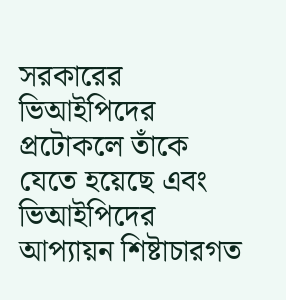সরকারের ভিআইপিদের প্রটোকলে তাঁকে যেতে হয়েছে এবং ভিআইপিদের আপ্যায়ন শিষ্টাচারগত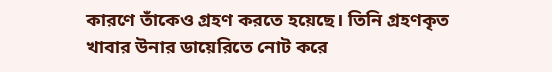কারণে তাঁকেও গ্রহণ করতে হয়েছে। তিনি গ্রহণকৃত খাবার উনার ডায়েরিতে নোট করে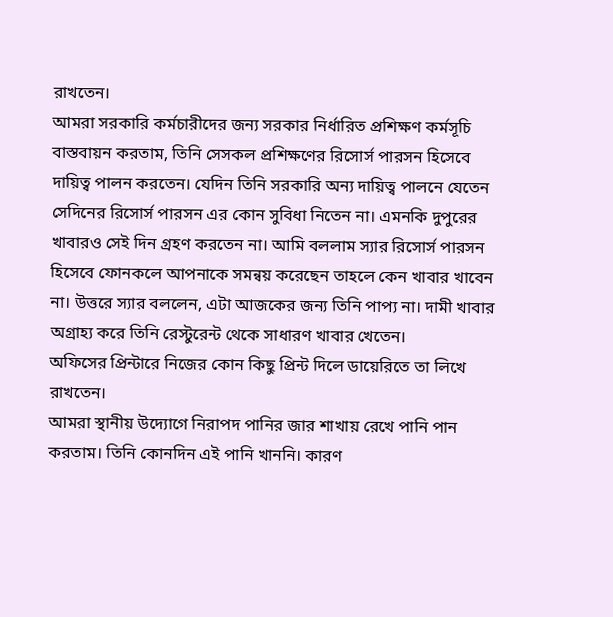রাখতেন।
আমরা সরকারি কর্মচারীদের জন্য সরকার নির্ধারিত প্রশিক্ষণ কর্মসূচি বাস্তবায়ন করতাম, তিনি সেসকল প্রশিক্ষণের রিসোর্স পারসন হিসেবে দায়িত্ব পালন করতেন। যেদিন তিনি সরকারি অন্য দায়িত্ব পালনে যেতেন সেদিনের রিসোর্স পারসন এর কোন সুবিধা নিতেন না। এমনকি দুপুরের খাবারও সেই দিন গ্রহণ করতেন না। আমি বললাম স্যার রিসোর্স পারসন হিসেবে ফোনকলে আপনাকে সমন্বয় করেছেন তাহলে কেন খাবার খাবেন না। উত্তরে স্যার বললেন, এটা আজকের জন্য তিনি পাপ্য না। দামী খাবার অগ্রাহ্য করে তিনি রেস্টুরেন্ট থেকে সাধারণ খাবার খেতেন।
অফিসের প্রিন্টারে নিজের কোন কিছু প্রিন্ট দিলে ডায়েরিতে তা লিখে রাখতেন।
আমরা স্থানীয় উদ্যোগে নিরাপদ পানির জার শাখায় রেখে পানি পান করতাম। তিনি কোনদিন এই পানি খাননি। কারণ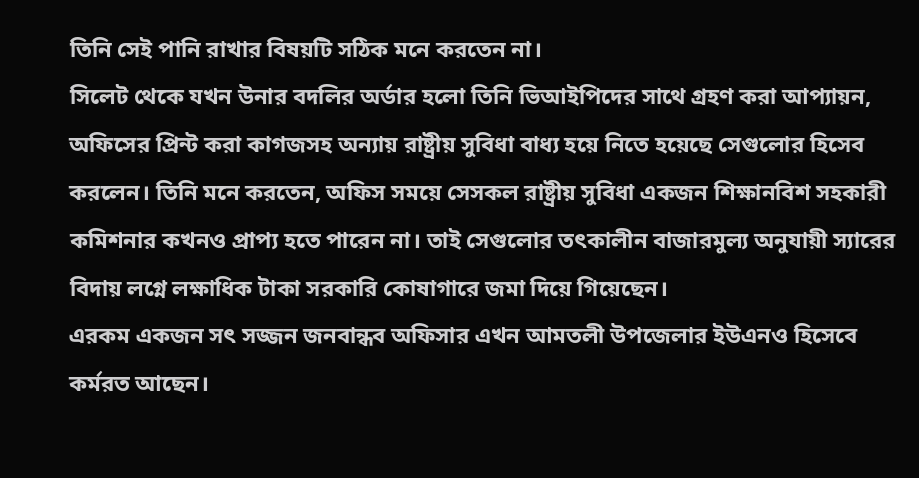তিনি সেই পানি রাখার বিষয়টি সঠিক মনে করতেন না।
সিলেট থেকে যখন উনার বদলির অর্ডার হলো তিনি ভিআইপিদের সাথে গ্রহণ করা আপ্যায়ন, অফিসের প্রিন্ট করা কাগজসহ অন্যায় রাষ্ট্রীয় সুবিধা বাধ্য হয়ে নিতে হয়েছে সেগুলোর হিসেব করলেন। তিনি মনে করতেন, অফিস সময়ে সেসকল রাষ্ট্রীয় সুবিধা একজন শিক্ষানবিশ সহকারী কমিশনার কখনও প্রাপ্য হতে পারেন না। তাই সেগুলোর তৎকালীন বাজারমুল্য অনুযায়ী স্যারের বিদায় লগ্নে লক্ষাধিক টাকা সরকারি কোষাগারে জমা দিয়ে গিয়েছেন।
এরকম একজন সৎ সজ্জন জনবান্ধব অফিসার এখন আমতলী উপজেলার ইউএনও হিসেবে কর্মরত আছেন।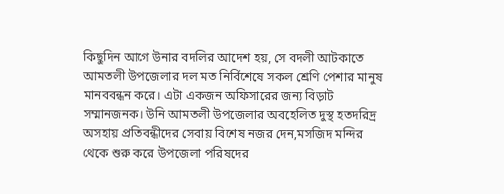কিছুদিন আগে উনার বদলির আদেশ হয়, সে বদলী আটকাতে আমতলী উপজেলার দল মত নির্বিশেষে সকল শ্রেণি পেশার মানুষ মানববন্ধন করে। এটা একজন অফিসারের জন্য বিড়াট সম্মানজনক। উনি আমতলী উপজেলার অবহেলিত দুস্থ হতদরিদ্র অসহায় প্রতিবন্ধীদের সেবায় বিশেষ নজর দেন,মসজিদ মন্দির থেকে শুরু করে উপজেলা পরিষদের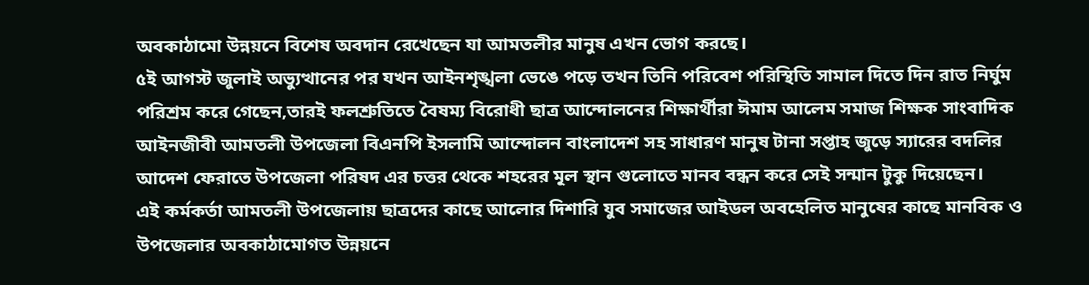অবকাঠামো উন্নয়নে বিশেষ অবদান রেখেছেন যা আমতলীর মানুষ এখন ভোগ করছে।
৫ই আগস্ট জুলাই অভ্যুত্থানের পর যখন আইনশৃঙ্খলা ভেঙে পড়ে তখন তিনি পরিবেশ পরিস্থিতি সামাল দিতে দিন রাত নির্ঘুম পরিশ্রম করে গেছেন,তারই ফলশ্রুতিতে বৈষম্য বিরোধী ছাত্র আন্দোলনের শিক্ষার্থীরা ঈমাম আলেম সমাজ শিক্ষক সাংবাদিক আইনজীবী আমতলী উপজেলা বিএনপি ইসলামি আন্দোলন বাংলাদেশ সহ সাধারণ মানুষ টানা সপ্তাহ জুড়ে স্যারের বদলির আদেশ ফেরাতে উপজেলা পরিষদ এর চত্তর থেকে শহরের মূল স্থান গুলোতে মানব বন্ধন করে সেই সন্মান টুকু দিয়েছেন।
এই কর্মকর্তা আমতলী উপজেলায় ছাত্রদের কাছে আলোর দিশারি যুব সমাজের আইডল অবহেলিত মানুষের কাছে মানবিক ও উপজেলার অবকাঠামোগত উন্নয়নে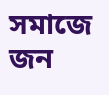সমাজে জন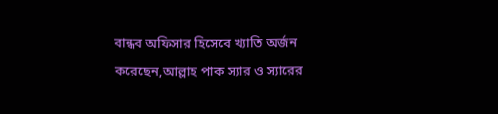বান্ধব অফিসার হিসেবে খ্যাতি অর্জন করেছেন,আল্লাহ পাক স্যার ও স্যারের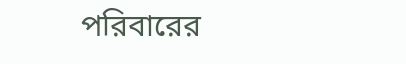পরিবারের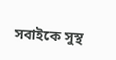সবাইকে সুস্থ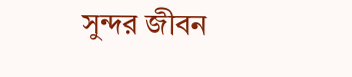সুন্দর জীবন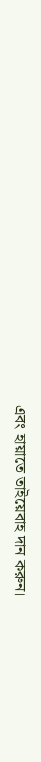এবং হায়াতে তাইয়েবাহ দান করুন।